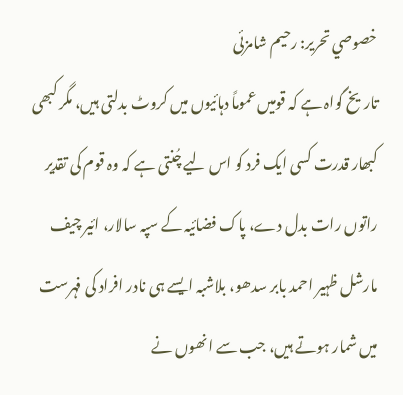خصوصي تحریر: رحیم شامزئی
تاریخ گواہ ہے کہ قومیں عموماً دہائیوں میں کروٹ بدلتی ہیں، مگر کبھی کبھار قدرت کسی ایک فرد کو اس لیے چُنتی ہے کہ وہ قوم کی تقدیر راتوں رات بدل دے، پاک فضائیہ کے سپہ سالار، ائیر چیف مارشل ظہیر احمد بابر سدھو، بلاشبہ ایسے ہی نادر افراد کی فہرست میں شمار ہوتے ہیں، جب سے انھوں نے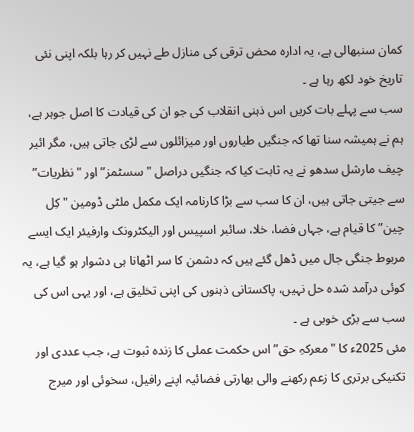کمان سنبھالی ہے، یہ ادارہ محض ترقی کی منازل طے نہیں کر رہا بلکہ اپنی نئی تاریخ خود لکھ رہا ہے ۔
سب سے پہلے بات کریں اس ذہنی انقلاب کی جو ان کی قیادت کا اصل جوہر ہے، ہم نے ہمیشہ سنا تھا کہ جنگیں طیاروں اور میزائلوں سے لڑی جاتی ہیں، مگر ائیر چیف مارشل سدھو نے یہ ثابت کیا کہ جنگیں دراصل "سسٹمز” اور "نظریات” سے جیتی جاتی ہیں، ان کا سب سے بڑا کارنامہ ایک مکمل ملٹی ڈومین "کِل چین” کا قیام ہے، جہاں فضا، خلا، سائبر اسپیس اور الیکٹرونک وارفیئر ایک ایسے مربوط جنگی جال میں ڈھل گئے ہیں کہ دشمن کا سر اٹھانا ہی دشوار ہو گیا ہے، یہ کوئی درآمد شدہ حل نہیں، پاکستانی ذہنوں کی اپنی تخلیق ہے، اور یہی اس کی سب سے بڑی خوبی ہے ۔
مئی 2025ء کا "معرکہِ حق” اس حکمت عملی کا زندہ ثبوت ہے، جب عددی اور تکنیکی برتری کا زعم رکھنے والی بھارتی فضائیہ اپنے رافیل، سخوئی اور میرج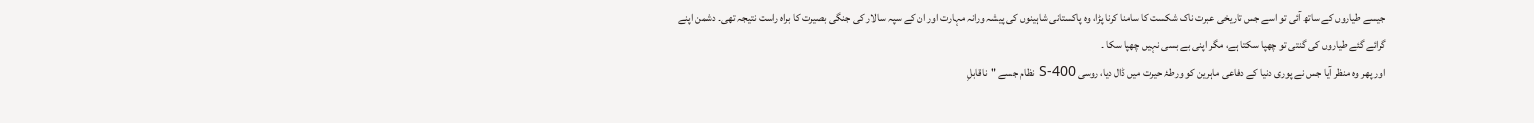جیسے طیاروں کے ساتھ آئی تو اسے جس تاریخی عبرت ناک شکست کا سامنا کرنا پڑا، وہ پاکستانی شاہینوں کی پیشہ ورانہ مہارت اور ان کے سپہ سالار کی جنگی بصیرت کا براہ راست نتیجہ تھی۔ دشمن اپنے گرائے گئے طیاروں کی گنتی تو چھپا سکتا ہے، مگر اپنی بے بسی نہیں چھپا سکا ۔
اور پھر وہ منظر آیا جس نے پوری دنیا کے دفاعی ماہرین کو ورطۂ حیرت میں ڈال دیا، روسی S-400 نظام جسے "ناقابلِ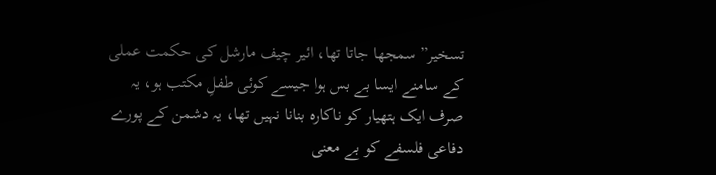تسخیر” سمجھا جاتا تھا، ائیر چیف مارشل کی حکمت عملی کے سامنے ایسا بے بس ہوا جیسے کوئی طفلِ مکتب ہو، یہ صرف ایک ہتھیار کو ناکارہ بنانا نہیں تھا، یہ دشمن کے پورے دفاعی فلسفے کو بے معنی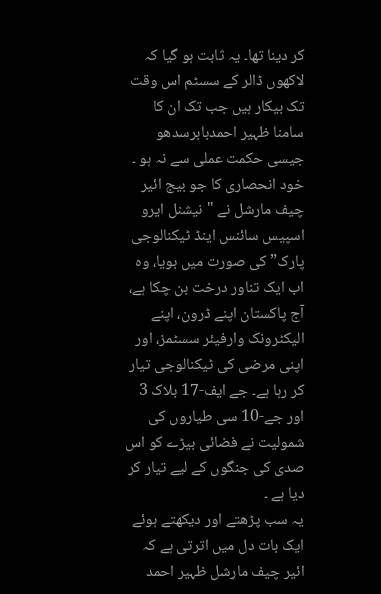کر دینا تھا۔ یہ ثابت ہو گیا کہ لاکھوں ڈالر کے سسٹم اس وقت تک بیکار ہیں جب تک ان کا سامنا ظہیر احمدبابرسدھو جیسی حکمت عملی سے نہ ہو ۔
خود انحصاری کا جو بیج ائیر چیف مارشل نے "نیشنل ایرو اسپیس سائنس اینڈ ٹیکنالوجی پارک” کی صورت میں بویا، وہ اب ایک تناور درخت بن چکا ہے، آج پاکستان اپنے ڈرون، اپنے الیکٹرونک وارفیئر سسٹمز، اور اپنی مرضی کی ٹیکنالوجی تیار کر رہا ہے۔ جے ایف-17 بلاک 3 اور جے-10 سی طیاروں کی شمولیت نے فضائی بیڑے کو اس صدی کی جنگوں کے لیے تیار کر دیا ہے ۔
یہ سب پڑھتے اور دیکھتے ہوئے ایک بات دل میں اترتی ہے کہ ائیر چیف مارشل ظہیر احمد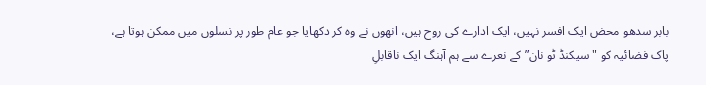بابر سدھو محض ایک افسر نہیں، ایک ادارے کی روح ہیں، انھوں نے وہ کر دکھایا جو عام طور پر نسلوں میں ممکن ہوتا ہے، پاک فضائیہ کو "سیکنڈ ٹو نان” کے نعرے سے ہم آہنگ ایک ناقابلِ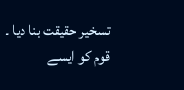تسخیر حقیقت بنا دیا ۔
قوم کو ایسے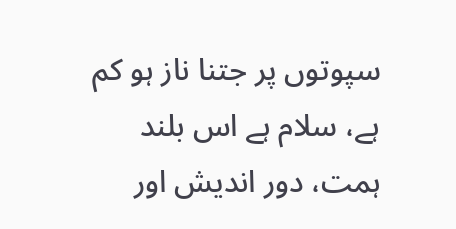سپوتوں پر جتنا ناز ہو کم ہے، سلام ہے اس بلند ہمت، دور اندیش اور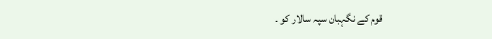قوم کے نگہبان سپہ سالار کو ۔